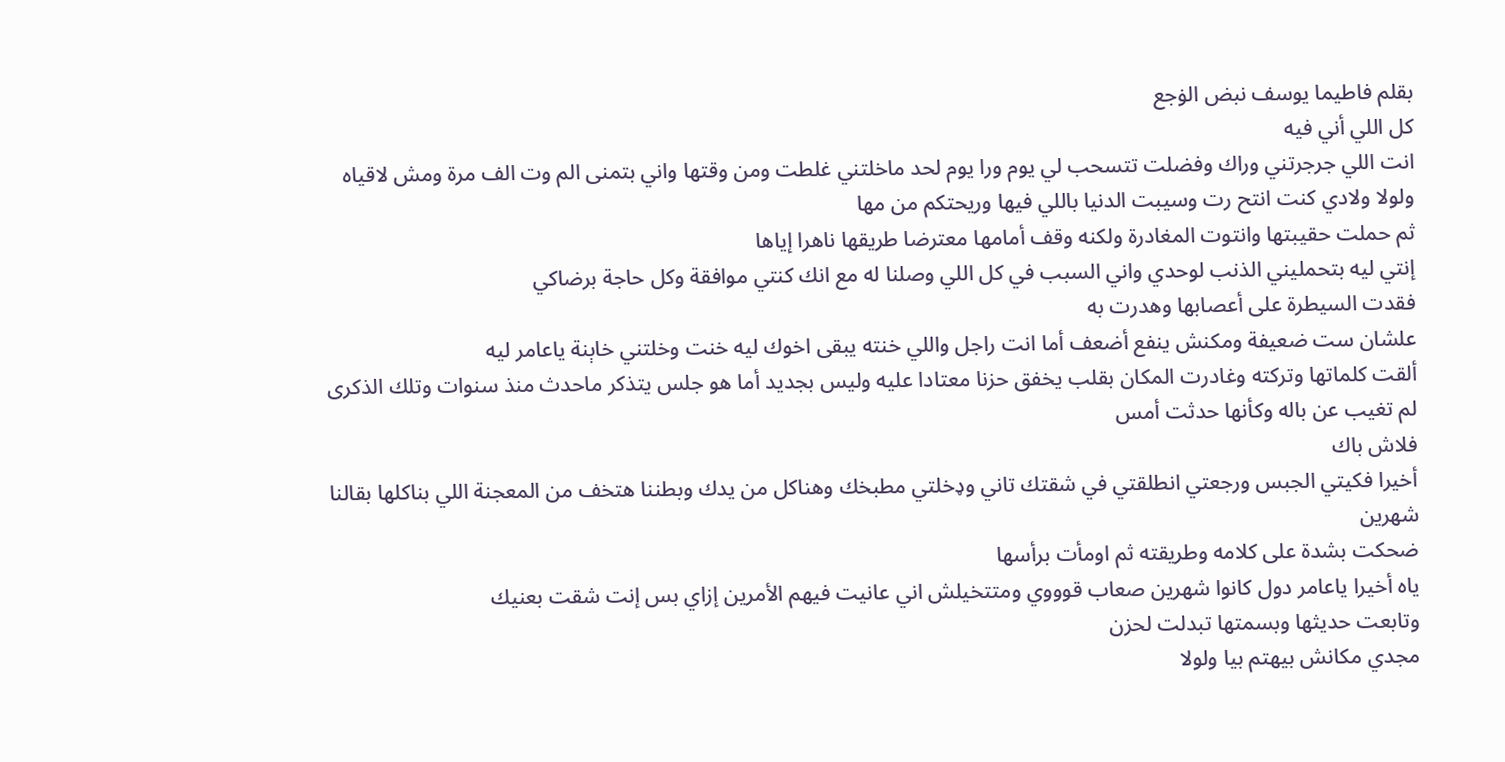بقلم فاطيما يوسف نبض الۏجع
كل اللي أني فيه
انت اللي جرجرتني وراك وفضلت تتسحب لي يوم ورا يوم لحد ماخلتني غلطت ومن وقتها واني بتمنى الم وت الف مرة ومش لاقياه
ولولا ولادي كنت انتح رت وسيبت الدنيا باللي فيها وريحتكم من مها
ثم حملت حقيبتها وانتوت المغادرة ولكنه وقف أمامها معترضا طريقها ناهرا إياها
إنتي ليه بتحمليني الذنب لوحدي واني السبب في كل اللي وصلنا له مع انك كنتي موافقة وكل حاجة برضاكي
فقدت السيطرة على أعصابها وهدرت به
علشان ست ضعيفة ومكنش ينفع أضعف أما انت راجل واللي خنته يبقى اخوك ليه خنت وخلتني خاېنة ياعامر ليه
ألقت كلماتها وتركته وغادرت المكان بقلب يخفق حزنا معتادا عليه وليس بجديد أما هو جلس يتذكر ماحدث منذ سنوات وتلك الذكرى لم تغيب عن باله وكأنها حدثت أمس
فلاش باك
أخيرا فكيتي الجبس ورجعتي انطلقتي في شقتك تاني وډخلتي مطبخك وهناكل من يدك وبطننا هتخف من المعجنة اللي بناكلها بقالنا شهرين
ضحكت بشدة على كلامه وطريقته ثم اومأت برأسها
ياه أخيرا ياعامر دول كانوا شهرين صعاب قوووي ومتتخيلش اني عانيت فيهم الأمرين إزاي بس إنت شقت بعنيك
وتابعت حديثها وبسمتها تبدلت لحزن
مجدي مكانش بيهتم بيا ولولا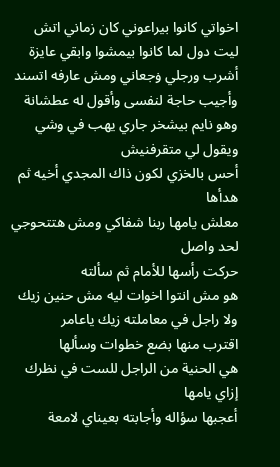اخواتي كانوا بيراعوني كان زماني اتش ليت دول لما كانوا بيمشوا وابقي عايزة أشرب ورجلي ۏجعاني ومش عارفه اتسند وأجيب حاجة لنفسى وأقول له عطشانة وهو نايم بيشخر جاري يهب في وشي ويقول لي متقرفنيش
أحس بالخزي لكون ذاك المجدي أخيه ثم هدأها
معلش يامها ربنا شفاكي ومش هتتحوجي لحد واصل
حركت رأسها للأمام ثم سألته
هو مش انتوا اخوات ليه مش حنين زيك ولا راجل في معاملته زيك ياعامر
اقترب منها بضع خطوات وسألها
هي الحنية من الراجل للست في نظرك إزاي يامها
أعجبها سؤاله وأجابته بعيناي لامعة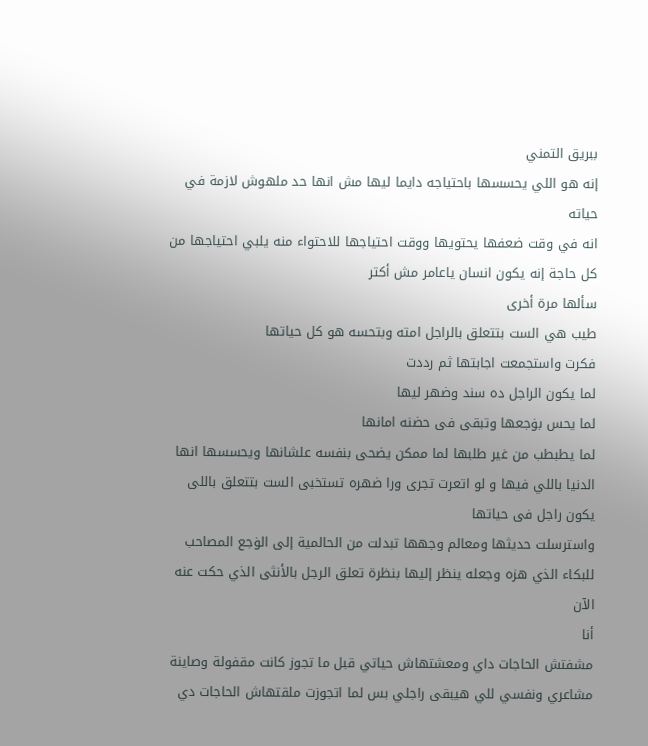ببريق التمني
إنه هو اللي يحسسها باحتياجه دايما ليها مش انها حد ملهوش لازمة في حياته
انه في وقت ضعفها يحتويها ووقت احتياجها للاحتواء منه يلبي احتياجها من كل حاجة إنه يكون انسان ياعامر مش أكتر
سألها مرة أخرى
طيب هي الست بتتعلق بالراجل امته وبتحسه هو كل حياتها
فكرت واستجمعت اجابتها ثم رددت
لما يكون الراجل ده سند وضهر ليها
لما يحس بۏجعها وتبقى فى حضنه امانها
لما يطبطب من غير طلبها لما ممكن يضحى بنفسه علشانها ويحسسها انها الدنيا باللي فيها و لو اتعرت تجرى ورا ضهره تستخبى الست بتتعلق باللى يكون راجل فى حياتها
واسترسلت حديثها ومعالم وجهها تبدلت من الحالمية إلى الۏجع المصاحب للبكاء الذي هزه وجعله ينظر إليها بنظرة تعلق الرجل بالأنثى الذي حكت عنه الآن
أنا
مشفتش الحاجات داي ومعشتهاش حياتي قبل ما تجوز كانت مقفولة وصاينة مشاعري ونفسي للي هيبقى راجلي بس لما اتجوزت ملقتهاش الحاجات دي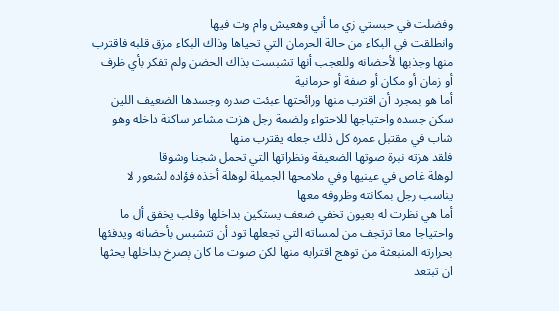وفضلت في حبستي زي ما أني وهعيش وام وت فيها
وانطلقت في البكاء من حالة الحرمان التي تحياها وذاك البكاء مزق قلبه فاقترب منها وجذبها لأحضانه وللعجب أنها تشبست بذاك الحضن ولم تفكر بأي ظرف أو زمان أو مكان أو صفة أو حرمانية
أما هو بمجرد أن اقترب منها ورائحتها عبئت صدره وجسدها الضعيف اللين سكن جسده واحتياجها للاحتواء ولضمة رجل هزت مشاعر ساكنة داخله وهو شاب في مقتبل عمره كل ذلك جعله يقترب منها
فلقد هزته نبرة صوتها الضعيفة ونظراتها التي تحمل شجنا وشوقا
لوهلة غاص في عينيها وفي ملامحها الجميلة لوهلة أخذه فؤاده لشعور لا يناسب رجل بمكانته وظروفه معها
أما هي نظرت له بعيون تخفي ضعف يستكين بداخلها وقلب يخفق أل ما واحتياجا معا ترتجف من لمساته التي تجعلها تود أن تتشبس بأحضانه ويدفئها بحرارته المنبعثة من توهج اقترابه منها لكن صوت ما كان ېصرخ بداخلها يحثها ان تبتعد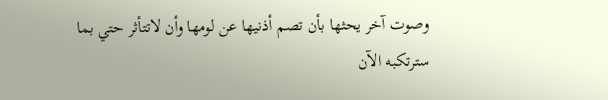وصوت آخر يحثها بأن تصم أذنيها عن لومها وأن لاتتأثر حتي بما سترتكبه الآن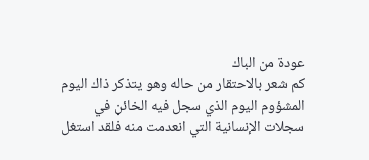عودة من الباك
كم شعر بالاحتقار من حاله وهو يتذكر ذاك اليوم المشؤوم اليوم الذي سجل فيه الخائڼ في سجلات الإنسانية التي انعدمت منه فلقد استغل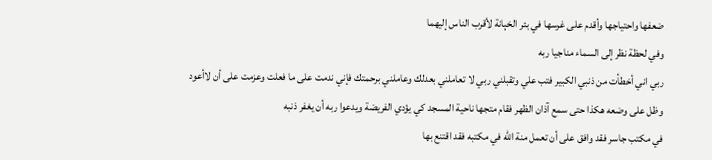ضعفها واحتياجها وأقدم على غرسها في بئر الخېانة لأقرب الناس إليهما
وفي لحظة نظر إلى السماء مناجيا ربه
ربي اني أخطأت من ذنبي الكبير فتب علي وتقبلني ربي لا تعاملني بعدلك وعاملني برحمتك فإني ندمت على ما فعلت وعزمت على أن لاأعود
وظل على وضعه هكذا حتى سمع آذان الظهر فقام متجها ناحية المسجد كي يؤدي الفريضة ويدعوا ربه أن يغفر ذنبه
في مكتب جاسر فقد وافق على أن تعمل منة الله في مكتبه فقد اقتنع بها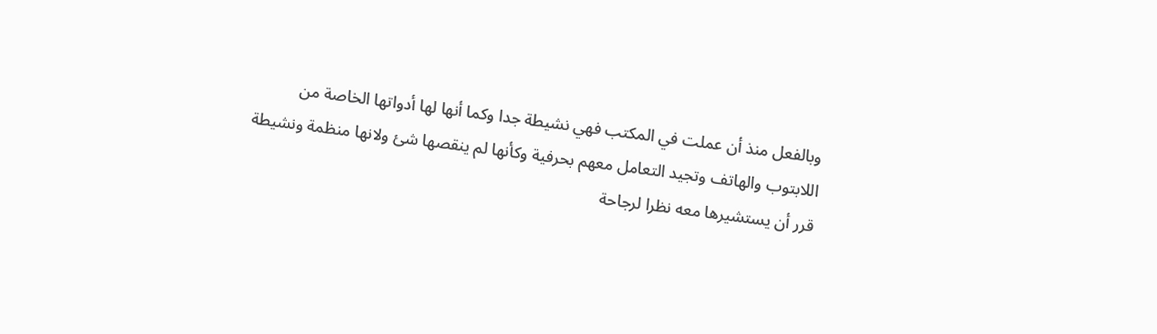وبالفعل منذ أن عملت في المكتب فهي نشيطة جدا وكما أنها لها أدواتها الخاصة من اللابتوب والهاتف وتجيد التعامل معهم بحرفية وكأنها لم ينقصها شئ ولانها منظمة ونشيطة قرر أن يستشيرها معه نظرا لرجاحة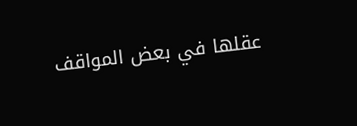عقلها في بعض المواقف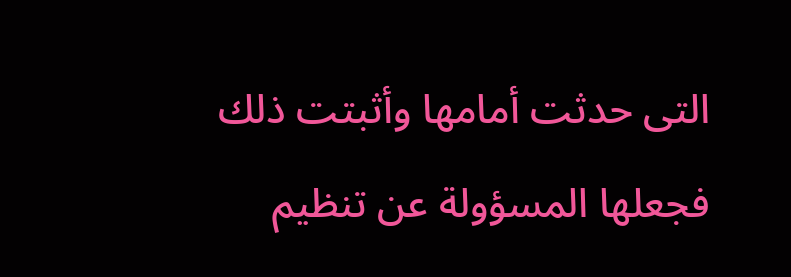التى حدثت أمامها وأثبتت ذلك
فجعلها المسؤولة عن تنظيم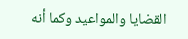القضايا والمواعيد وكما أنه